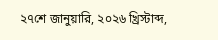২৭শে জানুয়ারি, ২০২৬ খ্রিস্টাব্দ,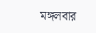মঙ্গলবার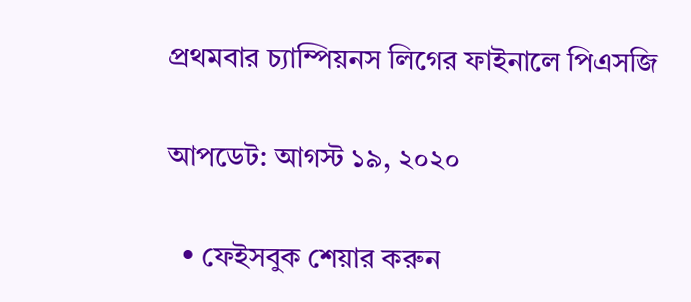প্রথমবার চ্যাম্পিয়নস লিগের ফাইনালে পিএসজি

আপডেট: আগস্ট ১৯, ২০২০

  • ফেইসবুক শেয়ার করুন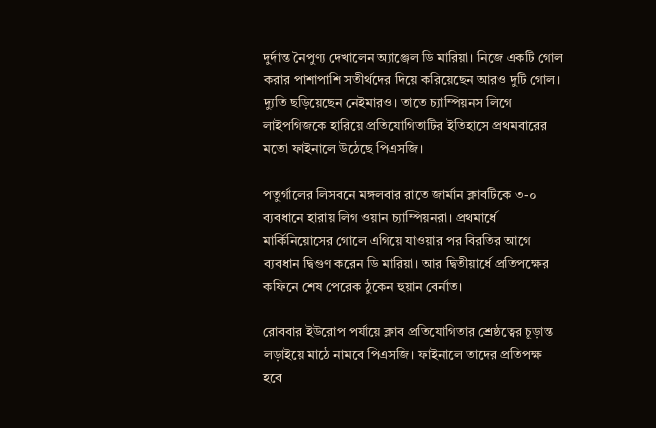দুর্দান্ত নৈপুণ্য দেখালেন অ্যাঞ্জেল ডি মারিয়া। নিজে একটি গোল করার পাশাপাশি সতীর্থদের দিয়ে করিয়েছেন আরও দুটি গোল। দ্যুতি ছড়িয়েছেন নেইমারও। তাতে চ্যাম্পিয়নস লিগে লাইপগিজকে হারিয়ে প্রতিযোগিতাটির ইতিহাসে প্রথমবারের মতো ফাইনালে উঠেছে পিএসজি।

পতুর্গালের লিসবনে মঙ্গলবার রাতে জার্মান ক্লাবটিকে ৩-০ ব্যবধানে হারায় লিগ ওয়ান চ্যাম্পিয়নরা। প্রথমার্ধে মার্কিনিয়োসের গোলে এগিয়ে যাওয়ার পর বিরতির আগে ব্যবধান দ্বিগুণ করেন ডি মারিয়া। আর দ্বিতীয়ার্ধে প্রতিপক্ষের কফিনে শেষ পেরেক ঠুকেন হুয়ান বের্নাত।

রোববার ইউরোপ পর্যায়ে ক্লাব প্রতিযোগিতার শ্রেষ্ঠত্বের চূড়ান্ত লড়াইয়ে মাঠে নামবে পিএসজি। ফাইনালে তাদের প্রতিপক্ষ হবে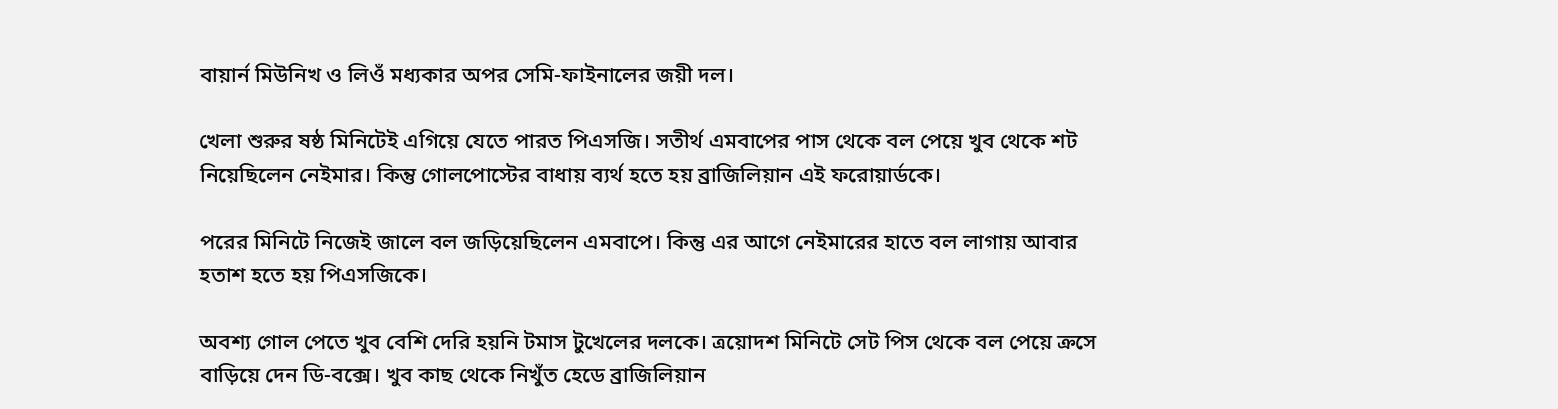বায়ার্ন মিউনিখ ও লিওঁ মধ্যকার অপর সেমি-ফাইনালের জয়ী দল।

খেলা শুরুর ষষ্ঠ মিনিটেই এগিয়ে যেতে পারত পিএসজি। সতীর্থ এমবাপের পাস থেকে বল পেয়ে খুব থেকে শট নিয়েছিলেন নেইমার। কিন্তু গোলপোস্টের বাধায় ব্যর্থ হতে হয় ব্রাজিলিয়ান এই ফরোয়ার্ডকে।

পরের মিনিটে নিজেই জালে বল জড়িয়েছিলেন এমবাপে। কিন্তু এর আগে নেইমারের হাতে বল লাগায় আবার হতাশ হতে হয় পিএসজিকে।

অবশ্য গোল পেতে খুব বেশি দেরি হয়নি টমাস টুখেলের দলকে। ত্রয়োদশ মিনিটে সেট পিস থেকে বল পেয়ে ক্রসে বাড়িয়ে দেন ডি-বক্সে। খুব কাছ থেকে নিখুঁত হেডে ব্রাজিলিয়ান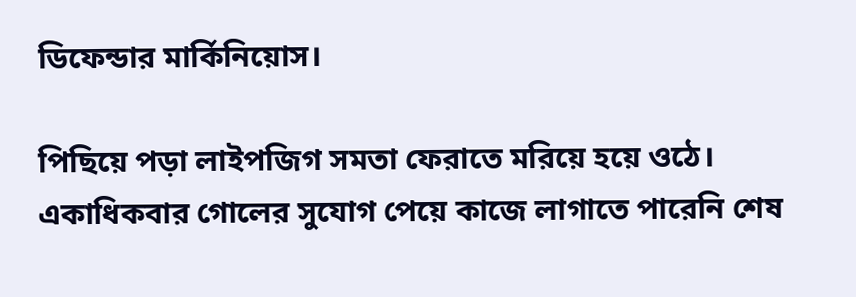ডিফেন্ডার মার্কিনিয়োস।

পিছিয়ে পড়া লাইপজিগ সমতা ফেরাতে মরিয়ে হয়ে ওঠে। একাধিকবার গোলের সুযোগ পেয়ে কাজে লাগাতে পারেনি শেষ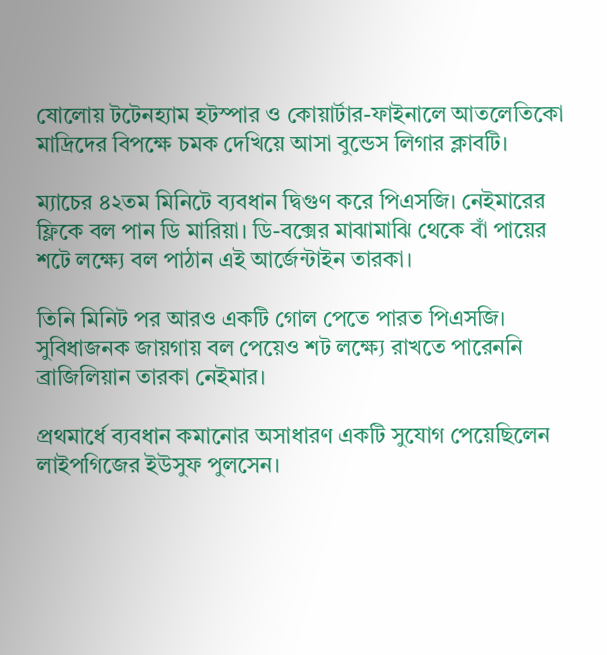ষোলোয় টটেনহ্যাম হটস্পার ও কোয়ার্টার-ফাইনালে আতলেতিকো মাদ্রিদের বিপক্ষে চমক দেখিয়ে আসা বুন্ডেস লিগার ক্লাবটি।

ম্যাচের ৪২তম মিনিটে ব্যবধান দ্বিগুণ করে পিএসজি। নেইমারের ফ্লিকে বল পান ডি মারিয়া। ডি-বক্সের মাঝামাঝি থেকে বাঁ পায়ের শটে লক্ষ্যে বল পাঠান এই আর্জেন্টাইন তারকা।

তিনি মিনিট পর আরও একটি গোল পেতে পারত পিএসজি। সুবিধাজনক জায়গায় বল পেয়েও শট লক্ষ্যে রাখতে পারেননি ব্রাজিলিয়ান তারকা নেইমার।

প্রথমার্ধে ব্যবধান কমানোর অসাধারণ একটি সুযোগ পেয়েছিলেন লাইপগিজের ইউসুফ পুলসেন।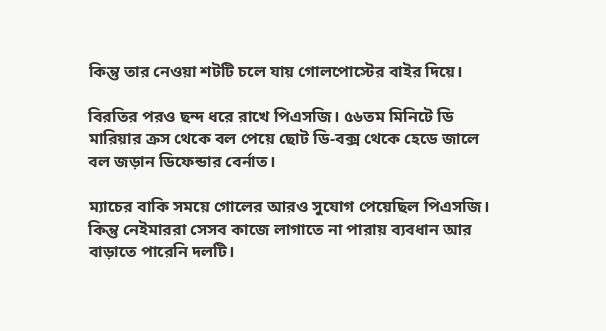কিন্তু তার নেওয়া শটটি চলে যায় গোলপোস্টের বাইর দিয়ে।

বিরতির পরও ছন্দ ধরে রাখে পিএসজি। ৫৬তম মিনিটে ডি মারিয়ার ক্রস থেকে বল পেয়ে ছোট ডি-বক্স থেকে হেডে জালে বল জড়ান ডিফেন্ডার বের্নাত।

ম্যাচের বাকি সময়ে গোলের আরও সুযোগ পেয়েছিল পিএসজি। কিন্তু নেইমাররা সেসব কাজে লাগাতে না পারায় ব্যবধান আর বাড়াতে পারেনি দলটি।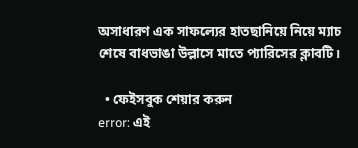অসাধারণ এক সাফল্যের হাতছানিয়ে নিয়ে ম্যাচ শেষে বাধভাঙা উল্লাসে মাতে প্যারিসের ক্লাবটি।

  • ফেইসবুক শেয়ার করুন
error: এই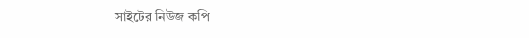সাইটের নিউজ কপি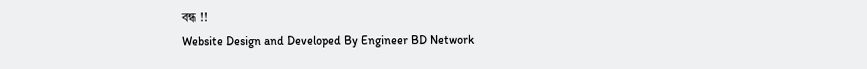বন্ধ !!
Website Design and Developed By Engineer BD Network